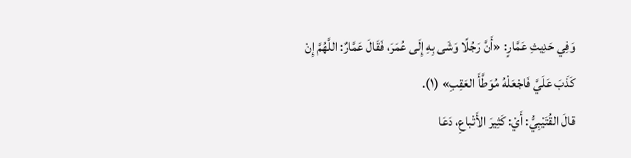وَفِي حَدِيثِ عَمَّارٍ: «أَنَّ رَجُلًا وَشَى بِهِ إِلَى عُمَرَ، فَقَالَ عَمَّارٌ: اللَّهُمَّ إِنْ كَذَبَ عَلَيَّ فَاجْعَلْهُ مُوَطَّأَ العَقِبِ» (١).
قالَ القُتَيْبِيُّ: أَيْ: كَثِيرَ الأَتْباعِ، دَعَا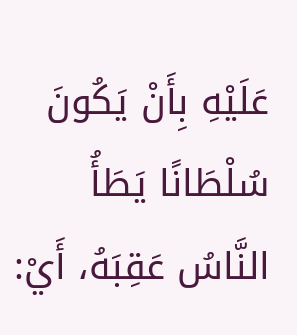عَلَيْهِ بِأَنْ يَكُونَ سُلْطَانًا يَطَأُ النَّاسُ عَقِبَهُ، أَيْ: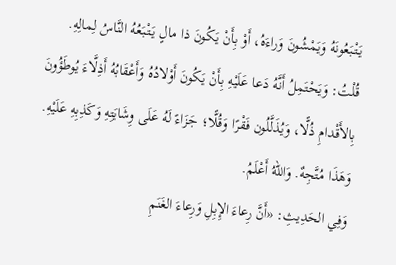يَتْبَعُونَهُ وَيَمْشُونَ وَراءَهُ، أَوْ بِأَنْ يَكُونَ ذا مالٍ يَتْبَعُهُ النَّاسُ لِمالِهِ.
قُلْتُ: وَيَحْتَمِلُ أَنَّهُ دَعا عَلَيْهِ بِأَنْ يَكُونَ أَوْلادُهُ وَأَعْقَابُهُ أَذِلَّاءَ يُوطَؤُونَ بِالأَقْدامِ ذُلًّا، وَيُذَلَّلُون فَقْرًا وَقُلًّا؛ جَزَاءً لَهُ عَلَى وِشَايَتِهِ وَكَذِبِهِ عَلَيْهِ. وَهَذَا مُتَّجِهٌ. وَاللهُ أَعْلَمُ.
وَفِي الحَدِيثِ: «أَنَّ رِعاءَ الإِبِلِ وَرِعاءَ الغَنَمِ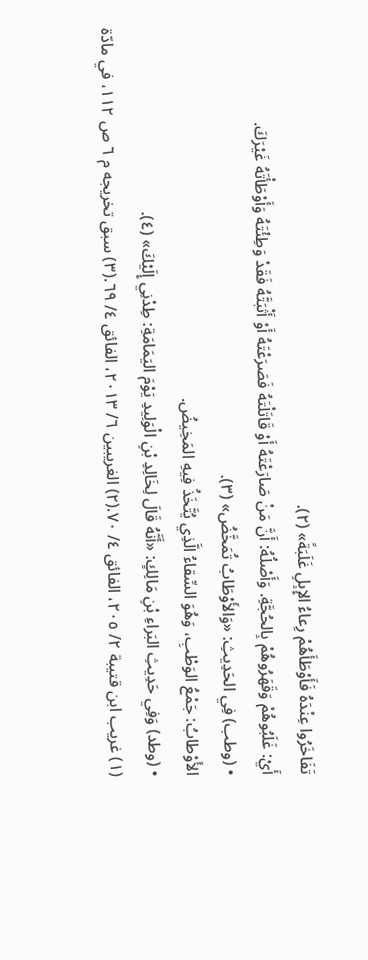تَفَاخَرُوا عِنْدَهُ فَأَوْطَأَهُمْ رِعاءُ الإِبِلِ غَلَبَةً» (٢).
أَيْ: غَلَبُوهُمْ وَقَهَرُوهُمْ بِالحُجَّةِ. وَأَصْلُهُ: أَنَّ مَنْ صَارَعْتَهُ أَوْ قَاتَلْتَهُ فَصَرَعْتَهُ أَوْ أَثْبَتَّهُ فَقَدْ وَطِئْتَهُ وَأَوْطَأْتَهُ غَيْرَكَ.
• (وطب) فِي الحَدِيثِ: «وَالأَوْطَابُ تُمَخَّضُ» (٣).
الأَوْطابُ: جَمْعُ الوَطْبِ، وَهُوَ السِّقاءُ الَّذِي يُتَّخَذُ فِيهِ المَخِيضُ.
• (وطد) وَفِي حَدِيثِ البَراءِ بْنِ مَالِكٍ: «أَنَّهُ قَالَ لِخَالِدِ بْنِ الْوَلِيدِ يَوْمَ اليَمَامَةِ: طِدْنِي إِلَيْكَ» (٤).
(١) غريب ابن قتيبة ٢/ ٢٠٥، الفائق ٤/ ٧٠.(٢) الغريبين ٦/ ٢٠١٣، الفائق ٤/ ٦٩.(٣) سبق تخريجه م ٦ ص ١١٢، في مادّة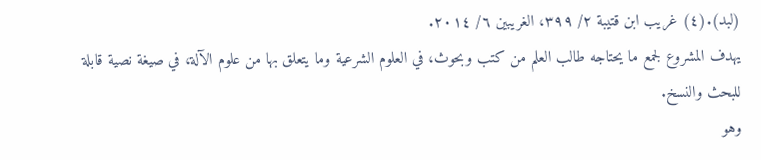(لبد).(٤) غريب ابن قتيبة ٢/ ٣٩٩، الغريبين ٦/ ٢٠١٤.
يهدف المشروع لجمع ما يحتاجه طالب العلم من كتب وبحوث، في العلوم الشرعية وما يتعلق بها من علوم الآلة، في صيغة نصية قابلة للبحث والنسخ.
وهو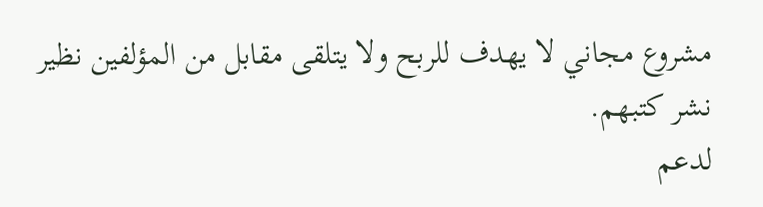مشروع مجاني لا يهدف للربح ولا يتلقى مقابل من المؤلفين نظير نشر كتبهم.
لدعم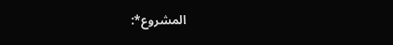المشروع*: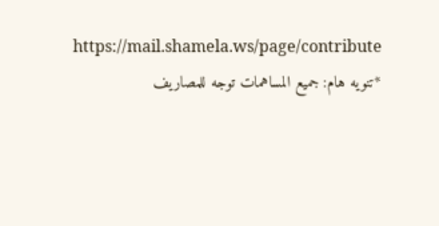https://mail.shamela.ws/page/contribute
*تنويه هام: جميع المساهمات توجه للمصاريف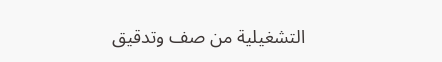التشغيلية من صف وتدقيق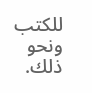للكتب ونحو ذلك.